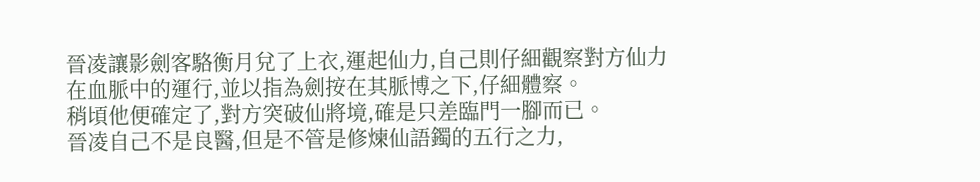晉凌讓影劍客駱衡月兌了上衣,運起仙力,自己則仔細觀察對方仙力在血脈中的運行,並以指為劍按在其脈博之下,仔細體察。
稍頃他便確定了,對方突破仙將境,確是只差臨門一腳而已。
晉凌自己不是良醫,但是不管是修煉仙語鐲的五行之力,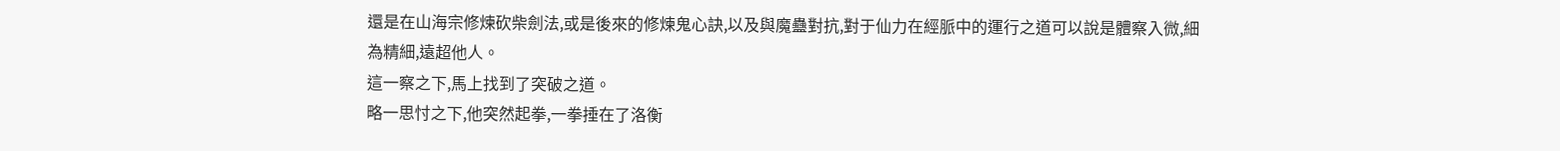還是在山海宗修煉砍柴劍法,或是後來的修煉鬼心訣,以及與魔蠱對抗,對于仙力在經脈中的運行之道可以說是體察入微,細為精細,遠超他人。
這一察之下,馬上找到了突破之道。
略一思忖之下,他突然起拳,一拳捶在了洛衡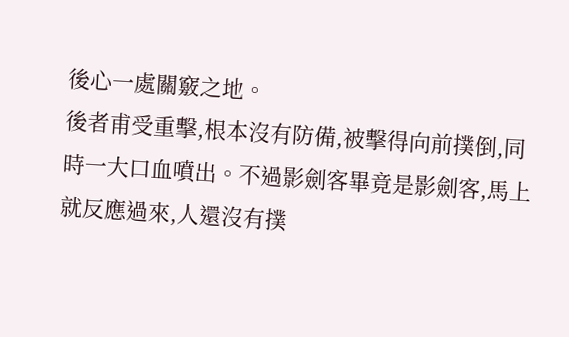後心一處關竅之地。
後者甫受重擊,根本沒有防備,被擊得向前撲倒,同時一大口血噴出。不過影劍客畢竟是影劍客,馬上就反應過來,人還沒有撲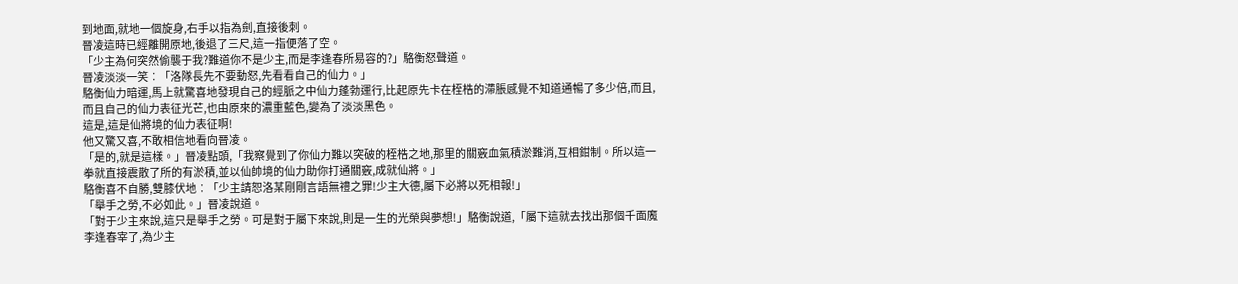到地面,就地一個旋身,右手以指為劍,直接後刺。
晉凌這時已經離開原地,後退了三尺,這一指便落了空。
「少主為何突然偷襲于我?難道你不是少主,而是李逢春所易容的?」駱衡怒聲道。
晉凌淡淡一笑︰「洛隊長先不要動怒,先看看自己的仙力。」
駱衡仙力暗運,馬上就驚喜地發現自己的經脈之中仙力蓬勃運行,比起原先卡在桎梏的滯脹感覺不知道通暢了多少倍,而且,而且自己的仙力表征光芒,也由原來的濃重藍色,變為了淡淡黑色。
這是,這是仙將境的仙力表征啊!
他又驚又喜,不敢相信地看向晉凌。
「是的,就是這樣。」晉凌點頭,「我察覺到了你仙力難以突破的桎梏之地,那里的關竅血氣積淤難消,互相鉗制。所以這一拳就直接震散了所的有淤積,並以仙帥境的仙力助你打通關竅,成就仙將。」
駱衡喜不自勝,雙膝伏地︰「少主請恕洛某剛剛言語無禮之罪!少主大德,屬下必將以死相報!」
「舉手之勞,不必如此。」晉凌說道。
「對于少主來說,這只是舉手之勞。可是對于屬下來說,則是一生的光榮與夢想!」駱衡說道,「屬下這就去找出那個千面魔李逢春宰了,為少主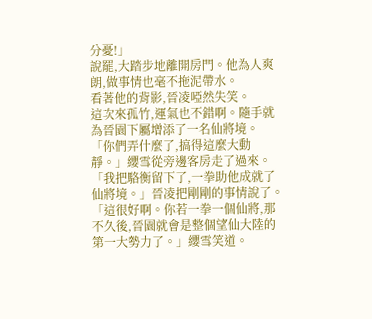分憂!」
說罷,大踏步地離開房門。他為人爽朗,做事情也毫不拖泥帶水。
看著他的背影,晉凌啞然失笑。
這次來孤竹,運氣也不錯啊。隨手就為晉園下屬增添了一名仙將境。
「你們弄什麼了,搞得這麼大動靜。」纓雪從旁邊客房走了過來。
「我把駱衡留下了,一拳助他成就了仙將境。」晉凌把剛剛的事情說了。
「這很好啊。你若一拳一個仙將,那不久後,晉園就會是整個望仙大陸的第一大勢力了。」纓雪笑道。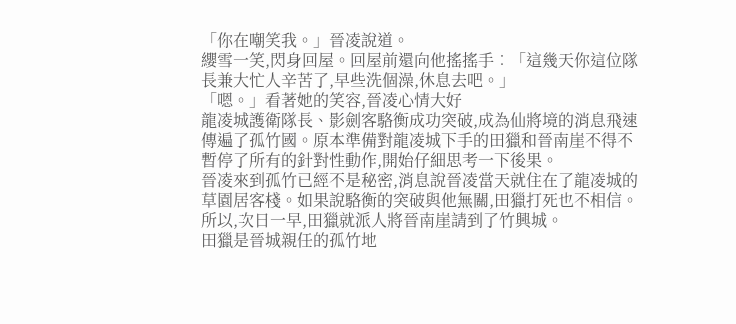「你在嘲笑我。」晉凌說道。
纓雪一笑,閃身回屋。回屋前還向他搖搖手︰「這幾天你這位隊長兼大忙人辛苦了,早些洗個澡,休息去吧。」
「嗯。」看著她的笑容,晉凌心情大好
龍凌城護衛隊長、影劍客駱衡成功突破,成為仙將境的消息飛速傳遍了孤竹國。原本準備對龍凌城下手的田獵和晉南崖不得不暫停了所有的針對性動作,開始仔細思考一下後果。
晉凌來到孤竹已經不是秘密,消息說晉凌當天就住在了龍凌城的草園居客棧。如果說駱衡的突破與他無關,田獵打死也不相信。
所以,次日一早,田獵就派人將晉南崖請到了竹興城。
田獵是晉城親任的孤竹地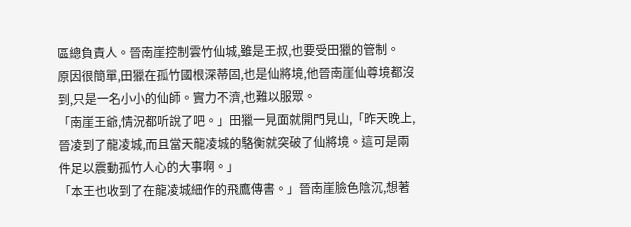區總負責人。晉南崖控制雲竹仙城,雖是王叔,也要受田獵的管制。
原因很簡單,田獵在孤竹國根深蒂固,也是仙將境,他晉南崖仙尊境都沒到,只是一名小小的仙師。實力不濟,也難以服眾。
「南崖王爺,情況都听說了吧。」田獵一見面就開門見山,「昨天晚上,晉凌到了龍凌城,而且當天龍凌城的駱衡就突破了仙將境。這可是兩件足以震動孤竹人心的大事啊。」
「本王也收到了在龍凌城細作的飛鷹傳書。」晉南崖臉色陰沉,想著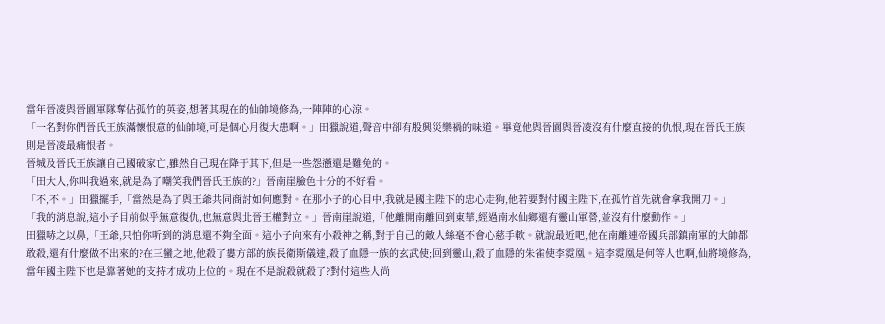當年晉凌與晉園軍隊奪佔孤竹的英姿,想著其現在的仙帥境修為,一陣陣的心涼。
「一名對你們晉氏王族滿懷恨意的仙帥境,可是個心月復大患啊。」田獵說道,聲音中卻有股興災樂禍的味道。畢竟他與晉園與晉凌沒有什麼直接的仇恨,現在晉氏王族則是晉凌最痛恨者。
晉城及晉氏王族讓自己國破家亡,雖然自己現在降于其下,但是一些怨懣還是難免的。
「田大人,你叫我過來,就是為了嘲笑我們晉氏王族的?」晉南崖臉色十分的不好看。
「不,不。」田獵擺手,「當然是為了與王爺共同商討如何應對。在那小子的心目中,我就是國主陛下的忠心走狗,他若要對付國主陛下,在孤竹首先就會拿我開刀。」
「我的消息說,這小子目前似乎無意復仇,也無意與北晉王權對立。」晉南崖說道,「他離開南離回到東華,經過南水仙鄉還有靈山軍營,並沒有什麼動作。」
田獵哧之以鼻,「王爺,只怕你听到的消息還不夠全面。這小子向來有小殺神之稱,對于自己的敵人絲毫不會心慈手軟。就說最近吧,他在南離連帝國兵部鎮南軍的大帥都敢殺,還有什麼做不出來的?在三蠻之地,他殺了婁方部的族長衛斯儀達,殺了血隱一族的玄武使;回到靈山,殺了血隱的朱雀使李霓凰。這李霓凰是何等人也啊,仙將境修為,當年國主陛下也是靠著她的支持才成功上位的。現在不是說殺就殺了?對付這些人尚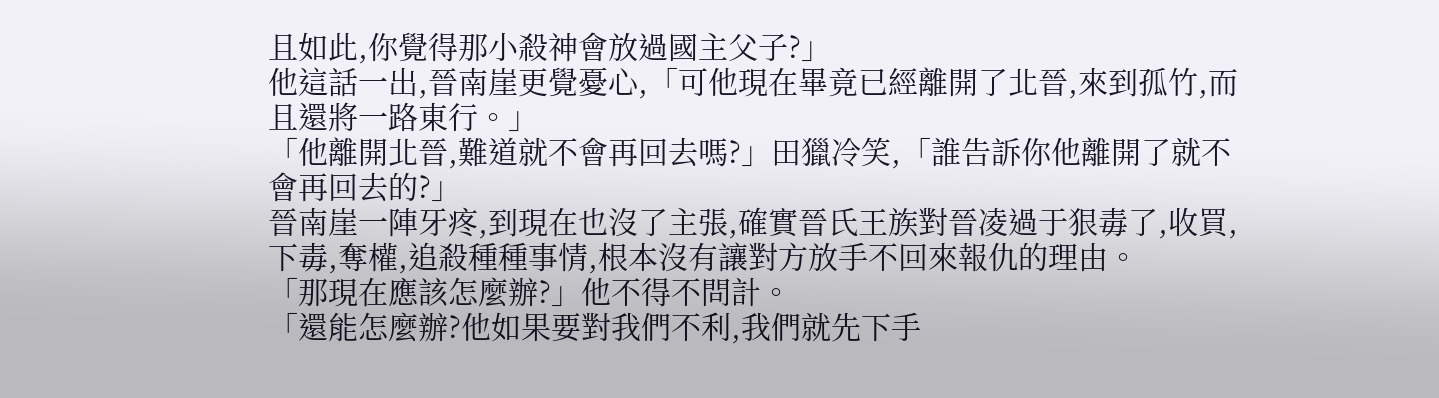且如此,你覺得那小殺神會放過國主父子?」
他這話一出,晉南崖更覺憂心,「可他現在畢竟已經離開了北晉,來到孤竹,而且還將一路東行。」
「他離開北晉,難道就不會再回去嗎?」田獵冷笑,「誰告訴你他離開了就不會再回去的?」
晉南崖一陣牙疼,到現在也沒了主張,確實晉氏王族對晉凌過于狠毒了,收買,下毒,奪權,追殺種種事情,根本沒有讓對方放手不回來報仇的理由。
「那現在應該怎麼辦?」他不得不問計。
「還能怎麼辦?他如果要對我們不利,我們就先下手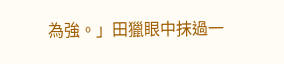為強。」田獵眼中抹過一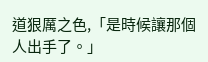道狠厲之色,「是時候讓那個人出手了。」